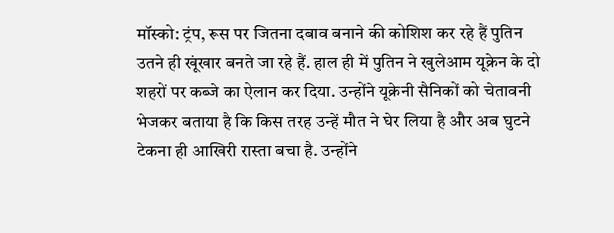मॉस्को: ट्रंप, रूस पर जितना दबाव बनाने की कोशिश कर रहे हैं पुतिन उतने ही खूंखार बनते जा रहे हैं. हाल ही में पुतिन ने खुलेआम यूक्रेन के दो शहरों पर कब्जे का ऐलान कर दिया. उन्होंने यूक्रेनी सैनिकों को चेतावनी भेजकर बताया है कि किस तरह उन्हें मौत ने घेर लिया है और अब घुटने टेकना ही आखिरी रास्ता बचा है. उन्होंने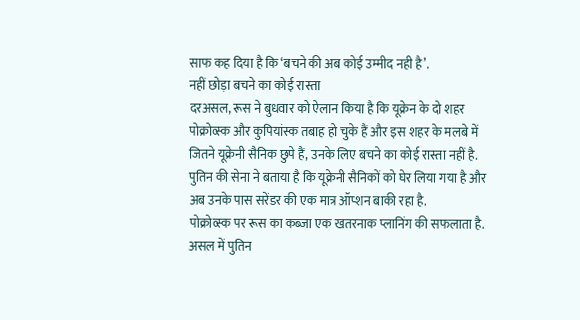साफ कह दिया है कि ‘बचने की अब कोई उम्मीद नही है’.
नहीं छोड़ा बचने का कोई रास्ता
दरअसल, रूस ने बुधवार को ऐलान किया है कि यूक्रेन के दो शहर पोक्रोव्स्क और कुपियांस्क तबाह हो चुके हैं और इस शहर के मलबे में जितने यूक्रेनी सैनिक छुपे हैं, उनके लिए बचने का कोई रास्ता नहीं है. पुतिन की सेना ने बताया है कि यूक्रेनी सैनिकों को घेर लिया गया है और अब उनके पास सरेंडर की एक मात्र ऑप्शन बाकी रहा है.
पोक्रोव्स्क पर रूस का कब्जा एक खतरनाक प्लानिंग की सफलाता है. असल में पुतिन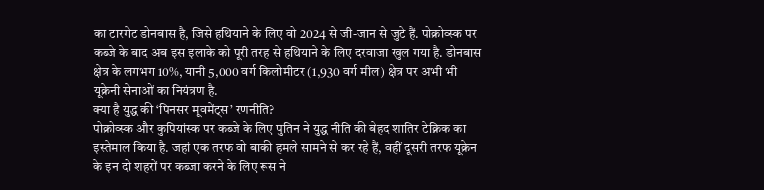का टारगेट डोनबास है, जिसे हथियाने के लिए वो 2024 से जी-जान से जुटे हैं. पोक्रोव्स्क पर कब्जे के बाद अब इस इलाके को पूरी तरह से हथियाने के लिए दरवाजा खुल गया है. डोनबास क्षेत्र के लगभग 10%, यानी 5,000 वर्ग किलोमीटर (1,930 वर्ग मील) क्षेत्र पर अभी भी यूक्रेनी सेनाओं का नियंत्रण है.
क्या है युद्ध की ‘पिनसर मूवमेंट्स’ रणनीति?
पोक्रोव्स्क और कुपियांस्क पर कब्जे के लिए पुतिन ने युद्ध नीति की बेहद शातिर टेक्निक का इस्तेमाल किया है. जहां एक तरफ वो बाकी हमले सामने से कर रहे हैं, वहीं दूसरी तरफ यूक्रेन के इन दो शहरों पर कब्जा करने के लिए रूस ने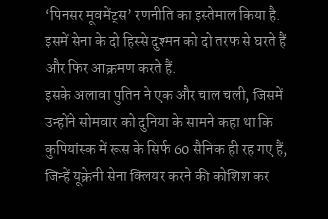‘पिनसर मूवमेंट्स’ रणनीति का इस्तेमाल किया है. इसमें सेना के दो हिस्से दुश्मन को दो तरफ से घरते हैं और फिर आक्रमण करते हैं.
इसके अलावा पुतिन ने एक और चाल चली, जिसमें उन्होंने सोमवार को दुनिया के सामने कहा था कि कुपियांस्क में रूस के सिर्फ 60 सैनिक ही रह गए हैं, जिन्हें यूक्रेनी सेना क्लियर करने की कोशिश कर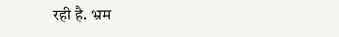रही है. भ्रम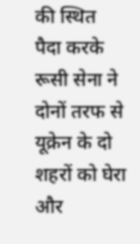की स्थित पैदा करके रूसी सेना ने दोनों तरफ से यूक्रेन के दो शहरों को घेरा और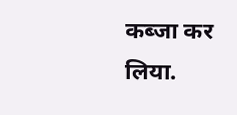कब्जा कर लिया.